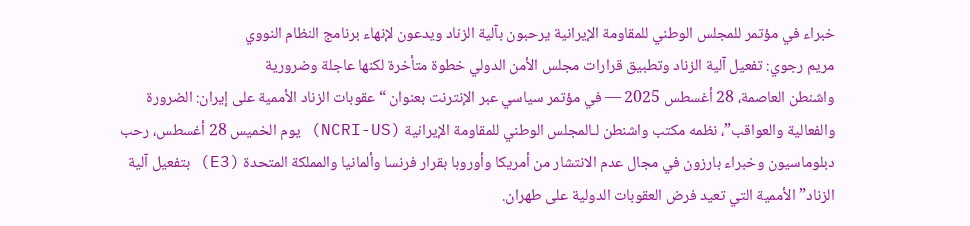خبراء في مؤتمر للمجلس الوطني للمقاومة الإيرانية يرحبون بآلية الزناد ويدعون لإنهاء برنامج النظام النووي
مريم رجوي: تفعيل آلية الزناد وتطبيق قرارات مجلس الأمن الدولي خطوة متأخرة لكنها عاجلة وضرورية
واشنطن العاصمة، 28 أغسطس 2025 — في مؤتمر سياسي عبر الإنترنت بعنوان “عقوبات الزناد الأممية على إيران: الضرورة والفعالية والعواقب”، نظمه مكتب واشنطن لـالمجلس الوطني للمقاومة الإيرانية (NCRI-US) يوم الخميس 28 أغسطس، رحب دبلوماسيون وخبراء بارزون في مجال عدم الانتشار من أمريكا وأوروبا بقرار فرنسا وألمانيا والمملكة المتحدة (E3) بتفعيل آلية الزناد” الأممية التي تعيد فرض العقوبات الدولية على طهران.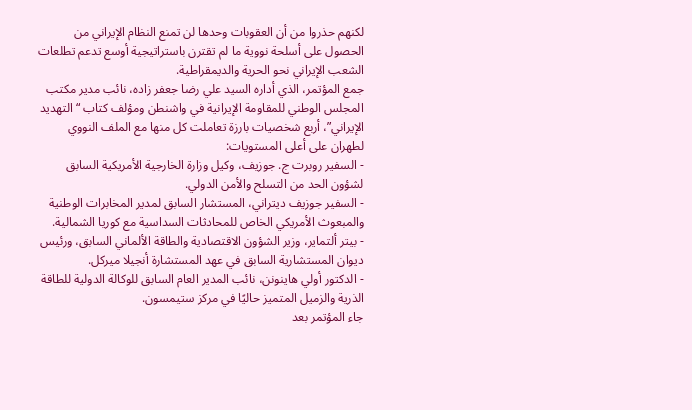لكنهم حذروا من أن العقوبات وحدها لن تمنع النظام الإيراني من الحصول على أسلحة نووية ما لم تقترن باستراتيجية أوسع تدعم تطلعات الشعب الإيراني نحو الحرية والديمقراطية.
جمع المؤتمر، الذي أداره السيد علي رضا جعفر زاده، نائب مدير مكتب المجلس الوطني للمقاومة الإيرانية في واشنطن ومؤلف كتاب “التهديد الإيراني”، أربع شخصيات بارزة تعاملت كل منها مع الملف النووي لطهران على أعلى المستويات:
- السفير روبرت ج. جوزيف، وكيل وزارة الخارجية الأمريكية السابق لشؤون الحد من التسلح والأمن الدولي.
- السفير جوزيف ديتراني، المستشار السابق لمدير المخابرات الوطنية والمبعوث الأمريكي الخاص للمحادثات السداسية مع كوريا الشمالية.
- بيتر ألتماير، وزير الشؤون الاقتصادية والطاقة الألماني السابق، ورئيس ديوان المستشارية السابق في عهد المستشارة أنجيلا ميركل.
- الدكتور أولي هاينونن، نائب المدير العام السابق للوكالة الدولية للطاقة الذرية والزميل المتميز حاليًا في مركز ستيمسون.
جاء المؤتمر بعد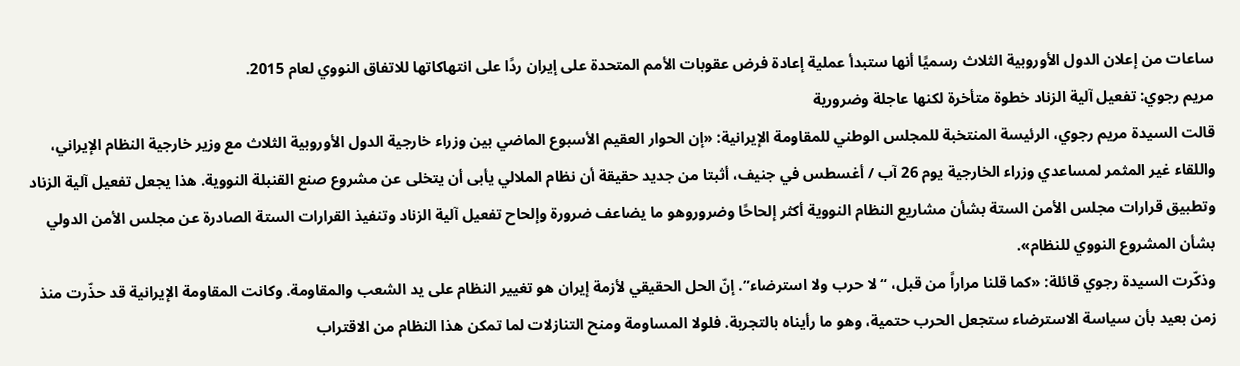ساعات من إعلان الدول الأوروبية الثلاث رسميًا أنها ستبدأ عملية إعادة فرض عقوبات الأمم المتحدة على إيران ردًا على انتهاكاتها للاتفاق النووي لعام 2015.
مريم رجوي: تفعيل آلية الزناد خطوة متأخرة لكنها عاجلة وضرورية
قالت السيدة مريم رجوي، الرئيسة المنتخبة للمجلس الوطني للمقاومة الإيرانية: «إن الحوار العقيم الأسبوع الماضي بين وزراء خارجية الدول الأوروبية الثلاث مع وزير خارجية النظام الإيراني، واللقاء غير المثمر لمساعدي وزراء الخارجية يوم 26 آب / أغسطس في جنيف، أثبتا من جديد حقيقة أن نظام الملالي يأبى أن يتخلى عن مشروع صنع القنبلة النووية. هذا يجعل تفعيل آلية الزناد وتطبيق قرارات مجلس الأمن الستة بشأن مشاريع النظام النووية أكثر إلحاحًا وضروروهو ما يضاعف ضرورة وإلحاح تفعيل آلية الزناد وتنفيذ القرارات الستة الصادرة عن مجلس الأمن الدولي بشأن المشروع النووي للنظام».
وذكّرت السيدة رجوي قائلة: «كما قلنا مراراً من قبل، “لا حرب ولا استرضاء”. إنّ الحل الحقيقي لأزمة إيران هو تغيير النظام على يد الشعب والمقاومة. وكانت المقاومة الإيرانية قد حذّرت منذ زمن بعيد بأن سياسة الاسترضاء ستجعل الحرب حتمية، وهو ما رأيناه بالتجربة. فلولا المساومة ومنح التنازلات لما تمكن هذا النظام من الاقتراب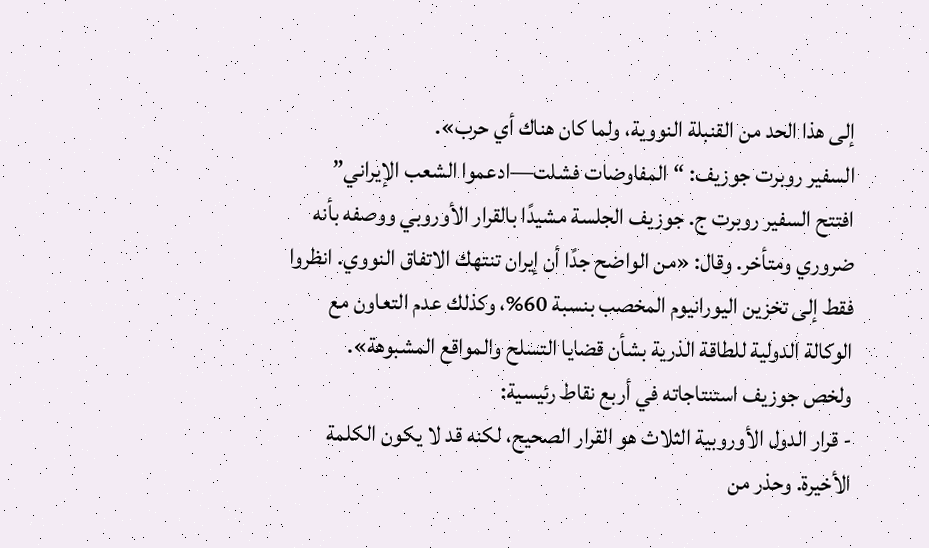إلى هذا الحد من القنبلة النووية، ولما كان هناك أي حرب».
السفير روبرت جوزيف: “المفاوضات فشلت—ادعموا الشعب الإيراني”
افتتح السفير روبرت ج. جوزيف الجلسة مشيدًا بالقرار الأوروبي ووصفه بأنه ضروري ومتأخر. وقال: «من الواضح جدًا أن إيران تنتهك الاتفاق النووي. انظروا فقط إلى تخزين اليورانيوم المخصب بنسبة 60%، وكذلك عدم التعاون مع الوكالة الدولية للطاقة الذرية بشأن قضايا التسلح والمواقع المشبوهة».
ولخص جوزيف استنتاجاته في أربع نقاط رئيسية:
- قرار الدول الأوروبية الثلاث هو القرار الصحيح، لكنه قد لا يكون الكلمة الأخيرة. وحذر من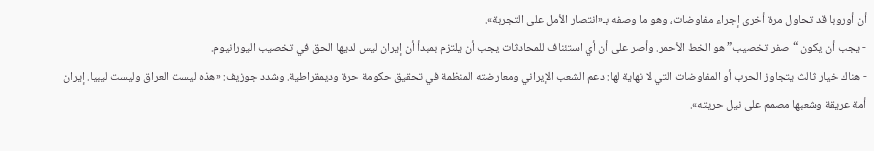أن أوروبا قد تحاول مرة أخرى إجراء مفاوضات، وهو ما وصفه بـ«انتصار الأمل على التجربة».
- يجب أن يكون “صفر تخصيب” هو الخط الأحمر. وأصر على أن أي استئناف للمحادثات يجب أن يلتزم بمبدأ أن إيران ليس لديها الحق في تخصيب اليورانيوم.
- هناك خيار ثالث يتجاوز الحرب أو المفاوضات التي لا نهاية لها: دعم الشعب الإيراني ومعارضته المنظمة في تحقيق حكومة حرة وديمقراطية. وشدد جوزيف: «هذه ليست العراق وليست ليبيا. إيران أمة عريقة وشعبها مصمم على نيل حريته».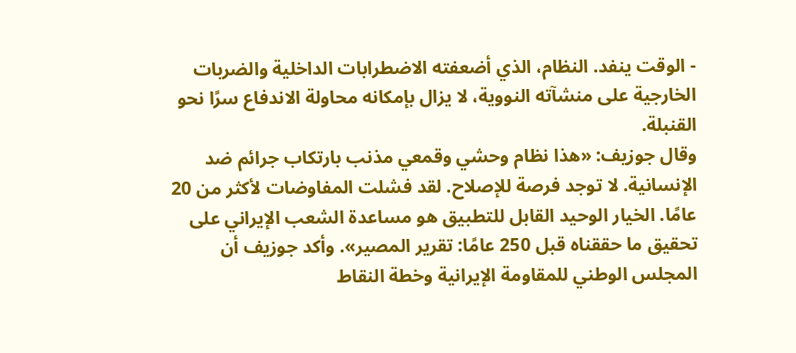- الوقت ينفد. النظام، الذي أضعفته الاضطرابات الداخلية والضربات الخارجية على منشآته النووية، لا يزال بإمكانه محاولة الاندفاع سرًا نحو القنبلة.
وقال جوزيف: «هذا نظام وحشي وقمعي مذنب بارتكاب جرائم ضد الإنسانية. لا توجد فرصة للإصلاح. لقد فشلت المفاوضات لأكثر من 20 عامًا. الخيار الوحيد القابل للتطبيق هو مساعدة الشعب الإيراني على تحقيق ما حققناه قبل 250 عامًا: تقرير المصير». وأكد جوزيف أن المجلس الوطني للمقاومة الإيرانية وخطة النقاط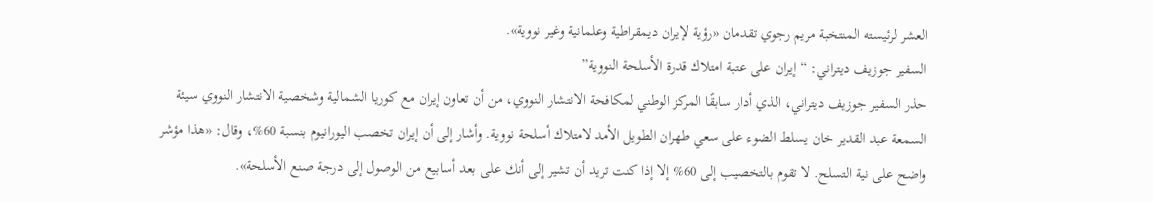العشر لرئيسته المنتخبة مريم رجوي تقدمان «رؤية لإيران ديمقراطية وعلمانية وغير نووية».
السفير جوزيف ديتراني: “إيران على عتبة امتلاك قدرة الأسلحة النووية”
حذر السفير جوزيف ديتراني، الذي أدار سابقًا المركز الوطني لمكافحة الانتشار النووي، من أن تعاون إيران مع كوريا الشمالية وشخصية الانتشار النووي سيئة السمعة عبد القدير خان يسلط الضوء على سعي طهران الطويل الأمد لامتلاك أسلحة نووية. وأشار إلى أن إيران تخصب اليورانيوم بنسبة 60%، وقال: «هذا مؤشر واضح على نية التسلح. لا تقوم بالتخصيب إلى 60% إلا إذا كنت تريد أن تشير إلى أنك على بعد أسابيع من الوصول إلى درجة صنع الأسلحة».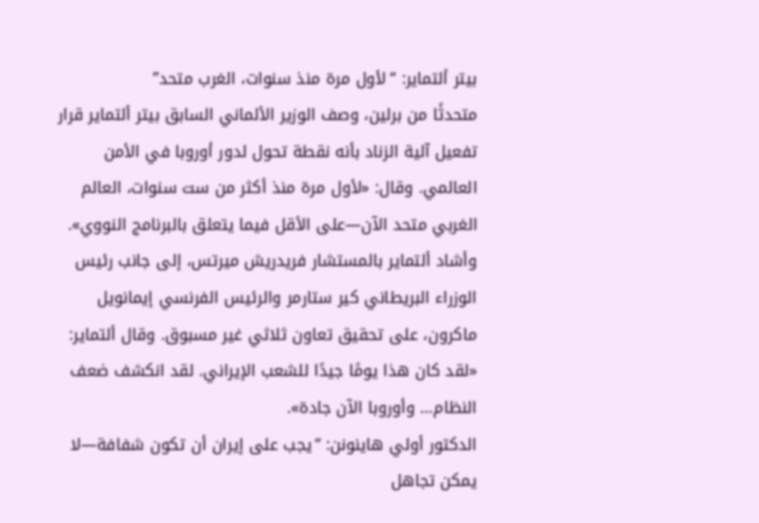بيتر ألتماير: “لأول مرة منذ سنوات، الغرب متحد”
متحدثًا من برلين، وصف الوزير الألماني السابق بيتر ألتماير قرار تفعيل آلية الزناد بأنه نقطة تحول لدور أوروبا في الأمن العالمي. وقال: «لأول مرة منذ أكثر من ست سنوات، العالم الغربي متحد الآن—على الأقل فيما يتعلق بالبرنامج النووي». وأشاد ألتماير بالمستشار فريدريش ميرتس، إلى جانب رئيس الوزراء البريطاني كير ستارمر والرئيس الفرنسي إيمانويل ماكرون، على تحقيق تعاون ثلاثي غير مسبوق. وقال ألتماير: «لقد كان هذا يومًا جيدًا للشعب الإيراني. لقد انكشف ضعف النظام… وأوروبا الآن جادة».
الدكتور أولي هاينونن: “يجب على إيران أن تكون شفافة—لا يمكن تجاهل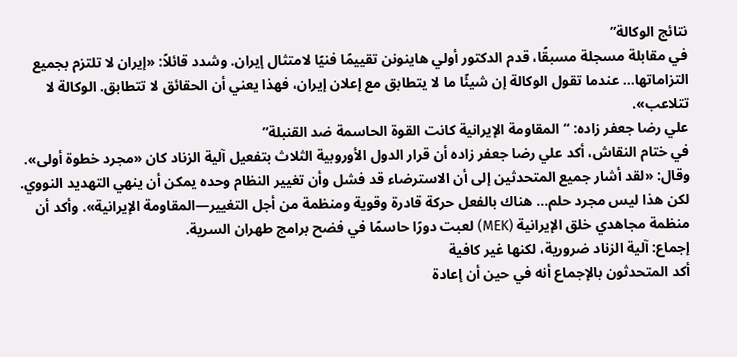نتائج الوكالة”
في مقابلة مسجلة مسبقًا، قدم الدكتور أولي هاينونن تقييمًا فنيًا لامتثال إيران. وشدد قائلاً: «إيران لا تلتزم بجميع التزاماتها… عندما تقول الوكالة إن شيئًا ما لا يتطابق مع إعلان إيران، فهذا يعني أن الحقائق لا تتطابق. الوكالة لا تتلاعب».
علي رضا جعفر زاده: “المقاومة الإيرانية كانت القوة الحاسمة ضد القنبلة”
في ختام النقاش، أكد علي رضا جعفر زاده أن قرار الدول الأوروبية الثلاث بتفعيل آلية الزناد كان «مجرد خطوة أولى». وقال: «لقد أشار جميع المتحدثين إلى أن الاسترضاء قد فشل وأن تغيير النظام وحده يمكن أن ينهي التهديد النووي. لكن هذا ليس مجرد حلم… هناك بالفعل حركة قادرة وقوية ومنظمة من أجل التغيير—المقاومة الإيرانية». وأكد أن منظمة مجاهدي خلق الإيرانية (MEK) لعبت دورًا حاسمًا في فضح برامج طهران السرية.
إجماع: آلية الزناد ضرورية، لكنها غير كافية
أكد المتحدثون بالإجماع أنه في حين أن إعادة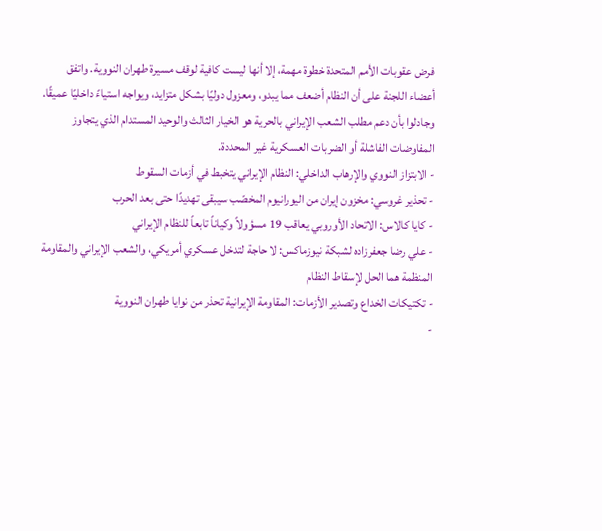فرض عقوبات الأمم المتحدة خطوة مهمة، إلا أنها ليست كافية لوقف مسيرة طهران النووية. واتفق أعضاء اللجنة على أن النظام أضعف مما يبدو، ومعزول دوليًا بشكل متزايد، ويواجه استياءً داخليًا عميقًا. وجادلوا بأن دعم مطلب الشعب الإيراني بالحرية هو الخيار الثالث والوحيد المستدام الذي يتجاوز المفاوضات الفاشلة أو الضربات العسكرية غير المحددة.
- الابتزاز النووي والإرهاب الداخلي: النظام الإيراني يتخبط في أزمات السقوط
- تحذير غروسي: مخزون إيران من اليورانيوم المخصّب سيبقى تهديدًا حتى بعد الحرب
- كايا كالاس: الاتحاد الأوروبي يعاقب 19 مسؤولاً وكياناً تابعاً للنظام الإيراني
- علي رضا جعفرزاده لشبكة نيوزماكس: لا حاجة لتدخل عسكري أمريكي، والشعب الإيراني والمقاومة المنظمة هما الحل لإسقاط النظام
- تكتيكات الخداع وتصدير الأزمات: المقاومة الإيرانية تحذر من نوايا طهران النووية
-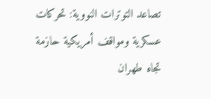تصاعد التوترات النووية: تحركات عسكرية ومواقف أمريكية حازمة تجاه طهران